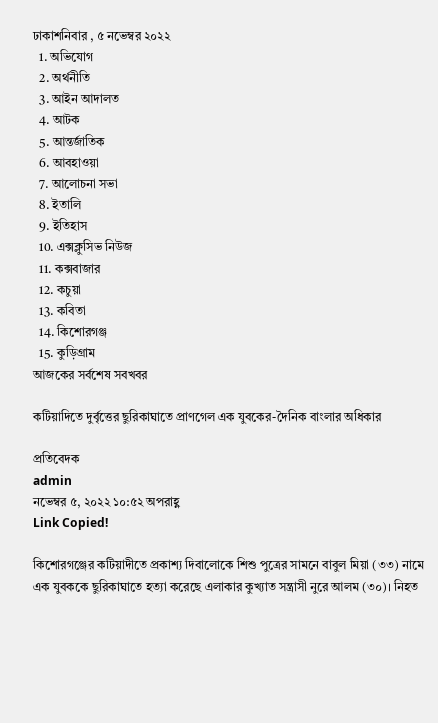ঢাকাশনিবার , ৫ নভেম্বর ২০২২
  1. অভিযোগ
  2. অর্থনীতি
  3. আইন আদালত
  4. আটক
  5. আন্তর্জাতিক
  6. আবহাওয়া
  7. আলোচনা সভা
  8. ইতালি
  9. ইতিহাস
  10. এক্সক্লুসিভ নিউজ
  11. কক্সবাজার
  12. কচুয়া
  13. কবিতা
  14. কিশোরগঞ্জ
  15. কুড়িগ্রাম
আজকের সর্বশেষ সবখবর

কটিয়াদিতে দুর্বৃত্তের ছুরিকাঘাতে প্রাণগেল এক যুবকের-দৈনিক বাংলার অধিকার

প্রতিবেদক
admin
নভেম্বর ৫, ২০২২ ১০:৫২ অপরাহ্ণ
Link Copied!

কিশোরগঞ্জের কটিয়াদীতে প্রকাশ্য দিবালোকে শিশু পুত্রের সামনে বাবুল মিয়া (৩৩) নামে এক যুবককে ছুরিকাঘাতে হত্যা করেছে এলাকার কুখ্যাত সন্ত্রাসী নুরে আলম (৩০)। নিহত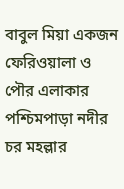বাবুল মিয়া একজন ফেরিওয়ালা ও পৌর এলাকার পশ্চিমপাড়া নদীর চর মহল্লার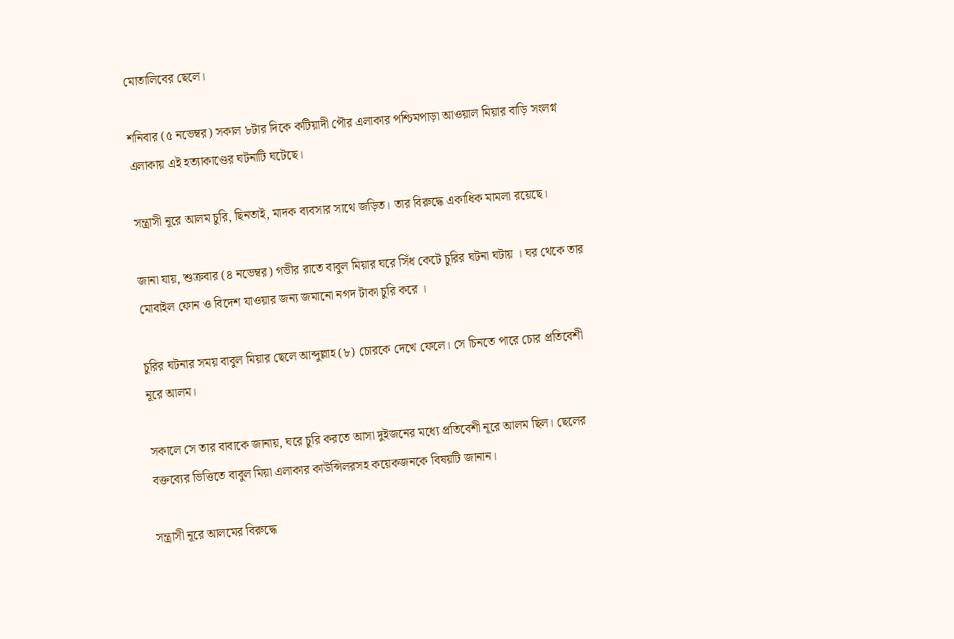মোতালিবের ছেলে।

শনিবার (৫ নভেম্বর) সকাল ৮টার দিকে কটিয়াদী পৌর এলাকার পশ্চিমপাড়া আওয়াল মিয়ার বাড়ি সংলগ্ন এলাকায় এই হত্যাকাণ্ডের ঘটনাটি ঘটেছে।

সন্ত্রাসী নূরে আলম চুরি, ছিনতাই, মাদক ব্যবসার সাথে জড়িত। তার বিরুদ্ধে একাধিক মামলা রয়েছে।

জানা যায়, শুক্রবার (৪ নভেম্বর) গভীর রাতে বাবুল মিয়ার ঘরে সিঁধ কেটে চুরির ঘটনা ঘটায় । ঘর থেকে তার মোবাইল ফোন ও বিদেশ যাওয়ার জন্য জমানো নগদ টাকা চুরি করে ।

চুরির ঘটনার সময় বাবুল মিয়ার ছেলে আব্দুল্লাহ (৮) চোরকে দেখে ফেলে। সে চিনতে পারে চোর প্রতিবেশী নূরে আলম।

সকালে সে তার বাবাকে জানায়, ঘরে চুরি করতে আসা দুইজনের মধ্যে প্রতিবেশী নূরে আলম ছিল। ছেলের বক্তব্যের ভিত্তিতে বাবুল মিয়া এলাকার কাউন্সিলরসহ কয়েকজনকে বিষয়টি জানান।

সন্ত্রাসী নূরে আলমের বিরুদ্ধে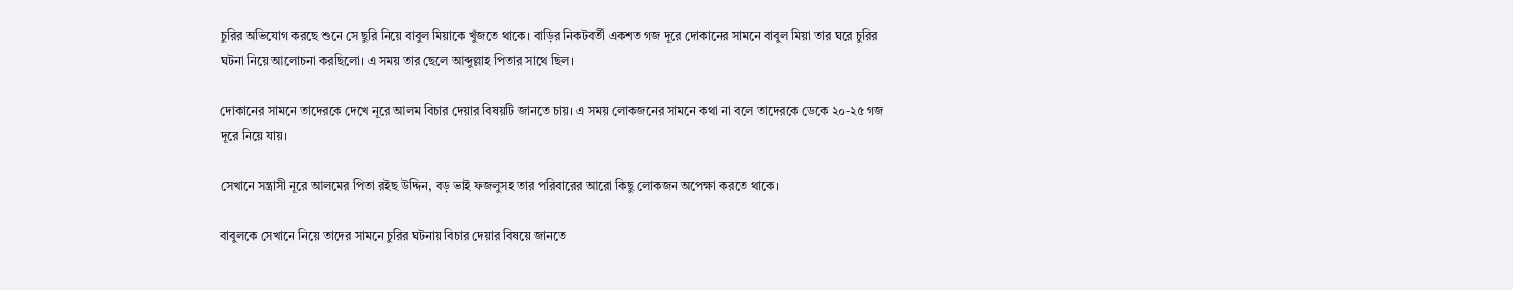চুরির অভিযোগ করছে শুনে সে ছুরি নিয়ে বাবুল মিয়াকে খুঁজতে থাকে। বাড়ির নিকটবর্তী একশত গজ দূরে দোকানের সামনে বাবুল মিয়া তার ঘরে চুরির ঘটনা নিয়ে আলোচনা করছিলো। এ সময় তার ছেলে আব্দুল্লাহ পিতার সাথে ছিল।

দোকানের সামনে তাদেরকে দেখে নূরে আলম বিচার দেয়ার বিষয়টি জানতে চায়। এ সময় লোকজনের সামনে কথা না বলে তাদেরকে ডেকে ২০-২৫ গজ দূরে নিয়ে যায়।

সেখানে সন্ত্রাসী নূরে আলমের পিতা রইছ উদ্দিন, বড় ভাই ফজলুসহ তার পরিবারের আরো কিছু লোকজন অপেক্ষা করতে থাকে।

বাবুলকে সেখানে নিয়ে তাদের সামনে চুরির ঘটনায় বিচার দেয়ার বিষয়ে জানতে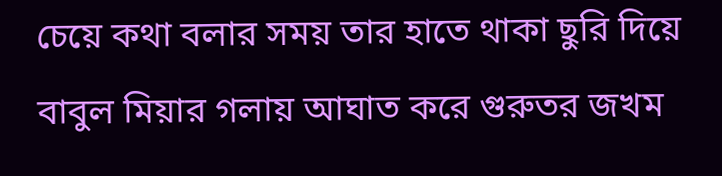চেয়ে কথা বলার সময় তার হাতে থাকা ছুরি দিয়ে বাবুল মিয়ার গলায় আঘাত করে গুরুতর জখম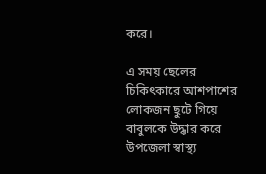করে।

এ সময় ছেলের চিকিৎকারে আশপাশের লোকজন ছুটে গিয়ে বাবুলকে উদ্ধার করে উপজেলা স্বাস্থ্য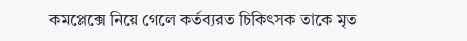কমপ্লেক্সে নিয়ে গেলে কর্তব্যরত চিকিৎসক তাকে মৃত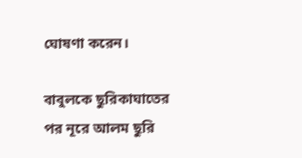ঘোষণা করেন।

বাবুলকে ছুরিকাঘাতের পর নূরে আলম ছুরি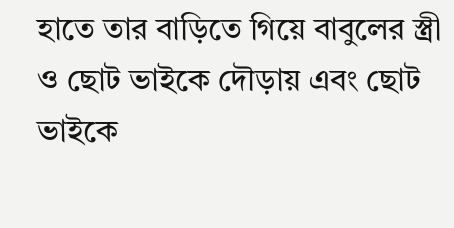হাতে তার বাড়িতে গিয়ে বাবুলের স্ত্রী ও ছোট ভাইকে দৌড়ায় এবং ছোট ভাইকে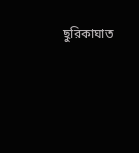ছুরিকাঘাত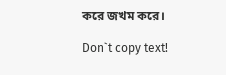করে জখম করে।

Don`t copy text!